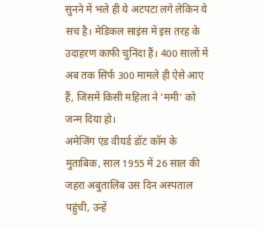सुनने में भले ही ये अटपटा लगे लेकिन ये सच है। मेडिकल साइंस में इस तरह के उदाहरण काफी चुनिंदा हैं। 400 सालों में अब तक सिर्फ 300 मामले ही ऐसे आए हैं, जिसमें किसी महिला ने 'ममी' को जन्म दिया हो।
अमेजिंग एंड वीयर्ड डॉट कॉम के मुताबिक, साल 1955 में 26 साल की जहरा अबुतालिब उस दिन अस्पताल पहुंची, उन्हें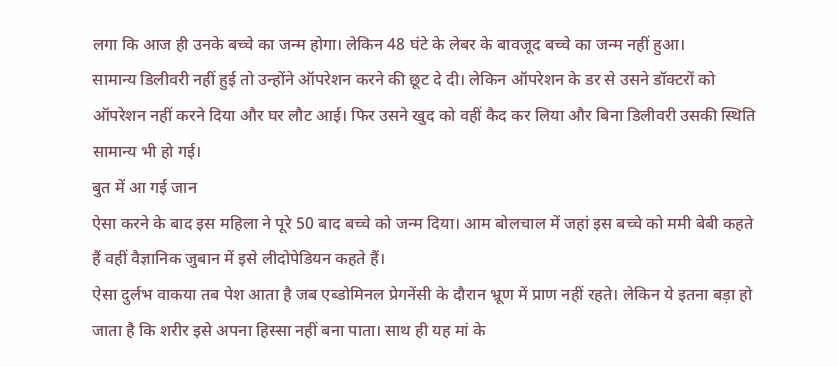लगा कि आज ही उनके बच्चे का जन्म होगा। लेकिन 48 घंटे के लेबर के बावजूद बच्चे का जन्म नहीं हुआ।
सामान्य डिलीवरी नहीं हुई तो उन्होंने ऑपरेशन करने की छूट दे दी। लेकिन ऑपरेशन के डर से उसने डॉक्टरों को ऑपरेशन नहीं करने दिया और घर लौट आई। फिर उसने खुद को वहीं कैद कर लिया और बिना डिलीवरी उसकी स्थिति सामान्य भी हो गई।
बुत में आ गई जान
ऐसा करने के बाद इस महिला ने पूरे 50 बाद बच्चे को जन्म दिया। आम बोलचाल में जहां इस बच्चे को ममी बेबी कहते हैं वहीं वैज्ञानिक जुबान में इसे लीदोपेडियन कहते हैं।
ऐसा दुर्लभ वाकया तब पेश आता है जब एब्डोमिनल प्रेगनेंसी के दौरान भ्रूण में प्राण नहीं रहते। लेकिन ये इतना बड़ा हो जाता है कि शरीर इसे अपना हिस्सा नहीं बना पाता। साथ ही यह मां के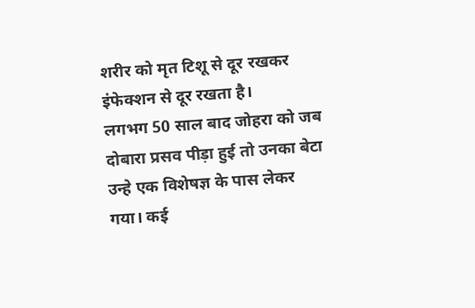शरीर को मृत टिशू से दूर रखकर इंफेक्शन से दूर रखता है।
लगभग 50 साल बाद जोहरा को जब दोबारा प्रसव पीड़ा हुई तो उनका बेटा उन्हे एक विशेषज्ञ के पास लेकर गया। कई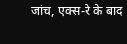जांच, एक्स-रे के बाद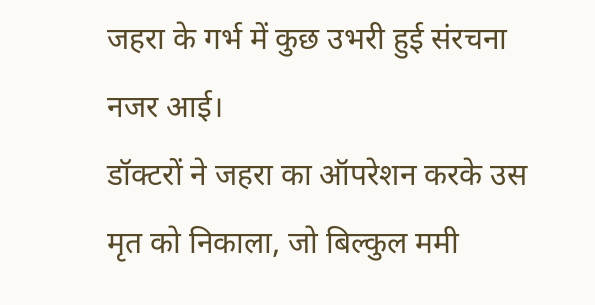जहरा के गर्भ में कुछ उभरी हुई संरचना नजर आई।
डॉक्टरों ने जहरा का ऑपरेशन करके उस मृत को निकाला, जो बिल्कुल ममी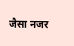जैसा नजर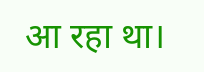आ रहा था।